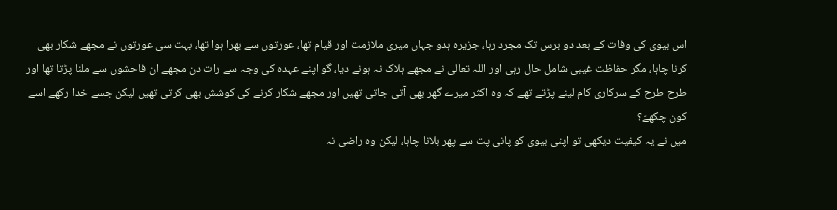اس بیوی کی وفات کے بعد دو برس تک مجرد رہا، جزیرہ ہدو جہاں میری ملازمت اور قیام تھا، عورتوں سے بھرا ہوا تھا، بہت سی عورتوں نے مجھے شکار بھی کرنا چاہا، مگر حفاظت غیبی شامل حال رہی اور اللہ تعالی نے مجھے ہلاک نہ ہونے دیا، گو اپنے عہدہ کی وجہ سے رات دن مجھے ان فاحشوں سے ملنا پڑتا تھا اور طرح طرح کے سرکاری کام لینے پڑتے تھے کہ وہ اکثر میرے گھر بھی آتی جاتی تھیں اور مجھے شکار کرنے کی کوشش بھی کرتی تھیں لیکن جسے خدا رکھے اسے کون چکھےّ؟
میں نے یہ کیفیت دیکھی تو اپنی بیوی کو پانی پت سے پھر بلانا چاہا، لیکن وہ راضی نہ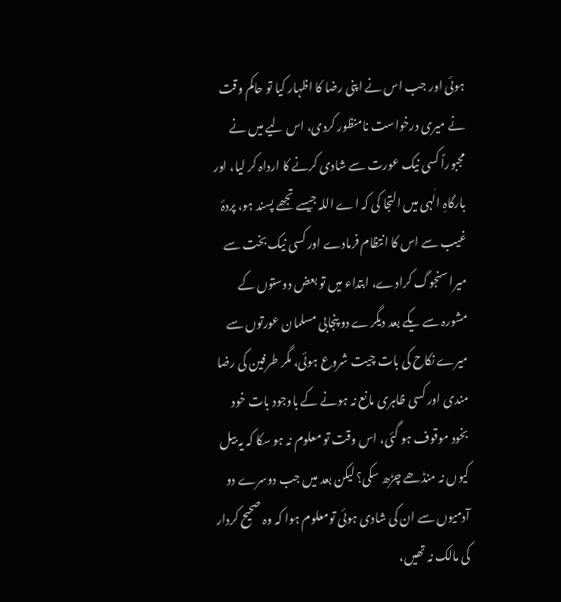ہوئی اور جب اس نے اپنی رضا کا اظہار کیا تو حاکم وقت نے میری درخواست نامنظور کردی، اس لیے میں نے مجبوراً کسی نیک عورت سے شادی کرنے کا ارداہ کر لیا، اور بارگاہِ الٰہی میں التجا کی کہ اے اللہ جیسے تجھے پسند ہو، پردۂ غیب سے اس کا انتظام فرمادے اور کسی نیک بخت سے میرا سنجوگ کرادے، ابتداء میں تو بعض دوستوں کے مشورہ سے یکے بعد دیگرے دو پنجابی مسلمان عورتوں سے میرے نکاح کی بات چیت شروع ہوئی، مگر طرفین کی رضا مندی اور کسی ظاہری مانع نہ ہونے کے باوجود بات خود بخود موقوف ہو گئی، اس وقت تو معلوم نہ ہو سکا کہ یہ بیل کیوں نہ منڈھے چڑھ سکی؟ لیکن بعد میں جب دوسرے دو آدمیوں سے ان کی شادی ہوئی تومعلوم ہوا کہ وہ صحیح کردار کی مالک نہ تھیں،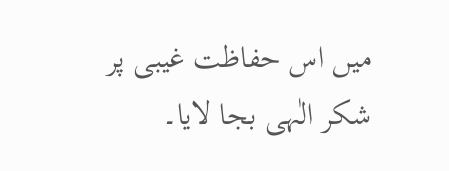میں اس حفاظت غیبی پر شکر الٰہی بجا لایا۔